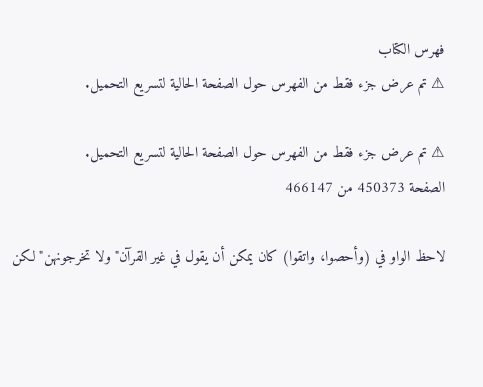فهرس الكتاب
⚠ تم عرض جزء فقط من الفهرس حول الصفحة الحالية لتسريع التحميل.

⚠ تم عرض جزء فقط من الفهرس حول الصفحة الحالية لتسريع التحميل.
الصفحة 450373 من 466147

لاحظ الواو في (وأحصوا، واتقوا) كان يمكن أن يقول في غير القرآن"ولا تخرجونهن"لكن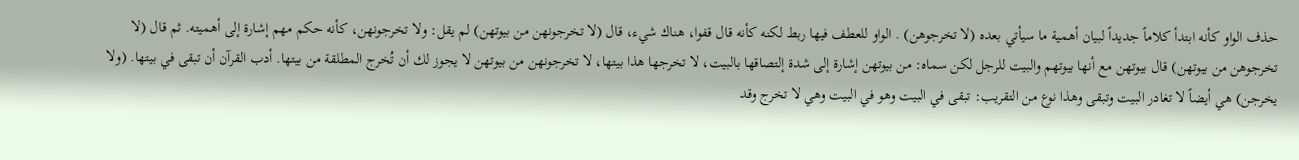حذف الواو كأنه ابتدأ كلاماً جديداً لبيان أهمية ما سيأتي بعده (لا تخرجوهن) . الواو للعطف فيها ربط لكنه كأنه قال قفوا، هناك شيء، قال (لا تخرجونهن من بيوتهن) لم يقل: ولا تخرجونهن، كأنه حكم مهم إشارة إلى أهميته. ثم قال (لا تخرجوهن من بيوتهن) قال بيوتهن مع أنها بيوتهم والبيت للرجل لكن سماه: من بيوتهن إشارة إلى شدة إلتصاقها بالبيت، لا تخرجها هذا بيتها، لا تخرجونهن من بيوتهن لا يجوز لك أن تُخرج المطلقة من بيتها. أدب القرآن أن تبقى في بيتها. (ولا يخرجن) هي أيضاً لا تغادر البيت وتبقى وهذا نوع من التقريب: تبقى في البيت وهو في البيت وهي لا تخرج وقد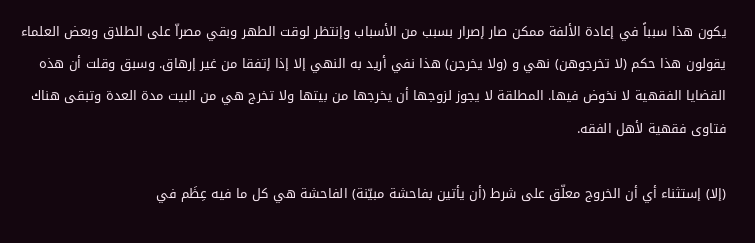يكون هذا سبباً في إعادة الألفة ممكن صار إصرار بسبب من الأسباب وإنتظر لوقت الطهر وبقي مصراّ على الطلاق وبعض العلماء يقولون هذا حكم (لا تخرجوهن) نهي و (ولا يخرجن) هذا نفي أريد به النهي إلا إذا إتفقا من غير إرهاق. وسبق وقلت أن هذه القضايا الفقهية لا نخوض فيها. المطلقة لا يجوز لزوجها أن يخرجها من بيتها ولا تخرج هي من البيت مدة العدة وتبقى هناك فتاوى فقهية لأهل الفقه.

(إلا) إستثناء أي أن الخروج معلّق على شرط (أن يأتين بفاحشة مبيّنة) الفاحشة هي كل ما فيه عِظَم في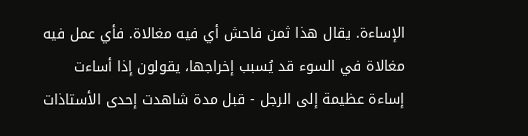الإساءة. يقال هذا ثمن فاحش أي فيه مغالاة. فأي عمل فيه مغالاة في السوء قد يُسبب إخراجها، يقولون إذا أساءت إساءة عظيمة إلى الرجل - قبل مدة شاهدت إحدى الأستاذات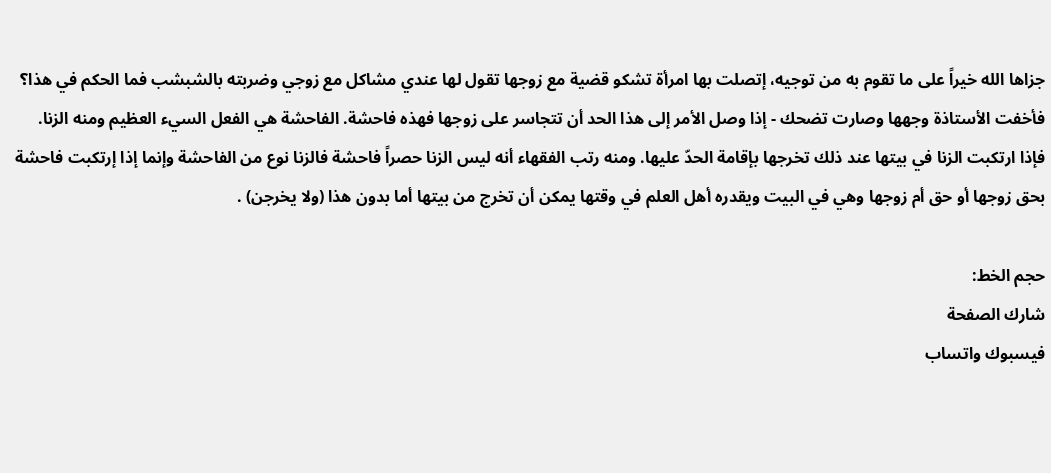جزاها الله خيراً على ما تقوم به من توجيه، إتصلت بها امرأة تشكو قضية مع زوجها تقول لها عندي مشاكل مع زوجي وضربته بالشبشب فما الحكم في هذا؟ فأخفت الأستاذة وجهها وصارت تضحك - إذا وصل الأمر إلى هذا الحد أن تتجاسر على زوجها فهذه فاحشة. الفاحشة هي الفعل السيء العظيم ومنه الزنا. فإذا ارتكبت الزنا في بيتها عند ذلك تخرجها بإقامة الحدّ عليها. ومنه رتب الفقهاء أنه ليس الزنا حصراً فاحشة فالزنا نوع من الفاحشة وإنما إذا إرتكبت فاحشة بحق زوجها أو حق أم زوجها وهي في البيت ويقدره أهل العلم في وقتها يمكن أن تخرج من بيتها أما بدون هذا (ولا يخرجن) .

حجم الخط:
شارك الصفحة
فيسبوك واتساب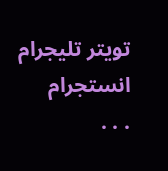تويتر تليجرام انستجرام
. . .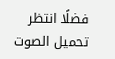فضلًا انتظر تحميل الصوت